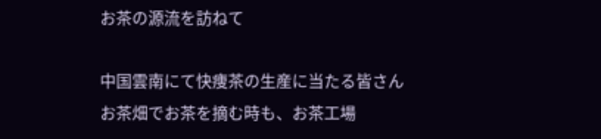お茶の源流を訪ねて

中国雲南にて快痩茶の生産に当たる皆さん
お茶畑でお茶を摘む時も、お茶工場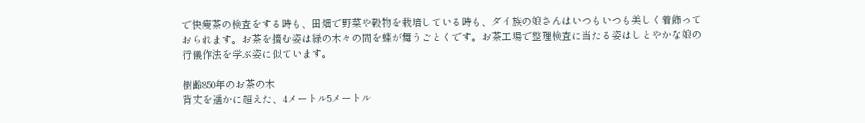で快痩茶の検査をする時も、田畑で野菜や穀物を栽培している時も、ダイ族の娘さんはいつもいつも美しく着飾っておられます。お茶を摘む姿は緑の木々の間を蝶が舞うごとくです。お茶工場で整理検査に当たる姿はしとやかな娘の行儀作法を学ぶ姿に似ています。

樹齢850年のお茶の木
背丈を遥かに超えた、4メートル5メートル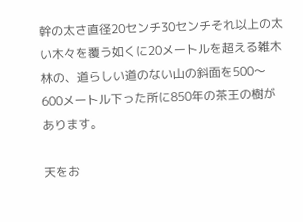幹の太さ直径20センチ30センチそれ以上の太い木々を覆う如くに20メートルを超える雑木林の、道らしい道のない山の斜面を500〜600メートル下った所に850年の茶王の樹があります。

天をお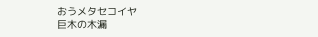おうメタセコイヤ
巨木の木漏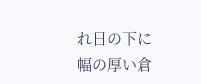れ日の下に幅の厚い倉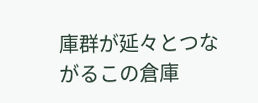庫群が延々とつながるこの倉庫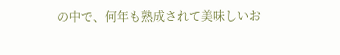の中で、何年も熟成されて美味しいお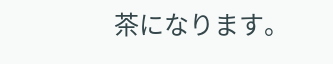茶になります。